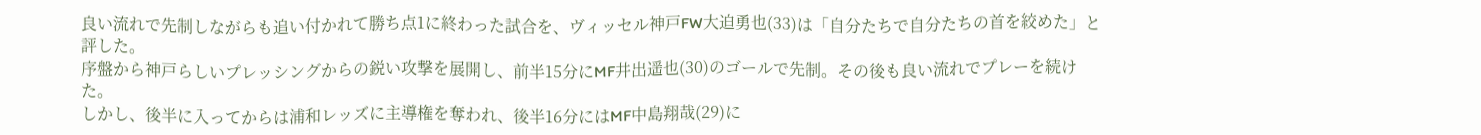良い流れで先制しながらも追い付かれて勝ち点1に終わった試合を、ヴィッセル神戸FW大迫勇也(33)は「自分たちで自分たちの首を絞めた」と評した。
序盤から神戸らしいプレッシングからの鋭い攻撃を展開し、前半15分にMF井出遥也(30)のゴールで先制。その後も良い流れでプレーを続けた。
しかし、後半に入ってからは浦和レッズに主導権を奪われ、後半16分にはMF中島翔哉(29)に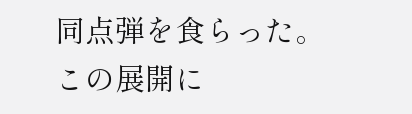同点弾を食らった。
この展開に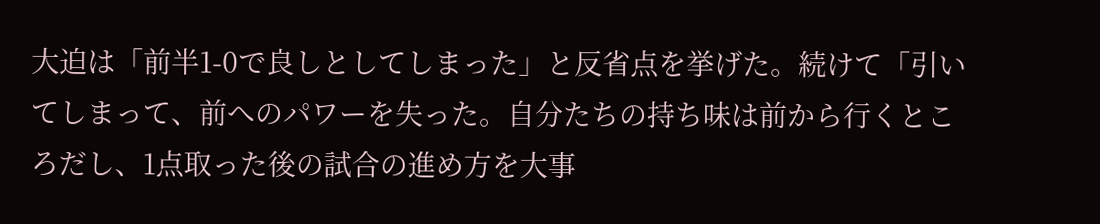大迫は「前半1-0で良しとしてしまった」と反省点を挙げた。続けて「引いてしまって、前へのパワーを失った。自分たちの持ち味は前から行くところだし、1点取った後の試合の進め方を大事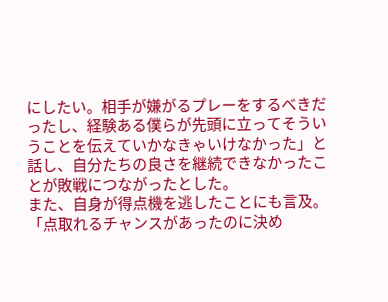にしたい。相手が嫌がるプレーをするべきだったし、経験ある僕らが先頭に立ってそういうことを伝えていかなきゃいけなかった」と話し、自分たちの良さを継続できなかったことが敗戦につながったとした。
また、自身が得点機を逃したことにも言及。「点取れるチャンスがあったのに決め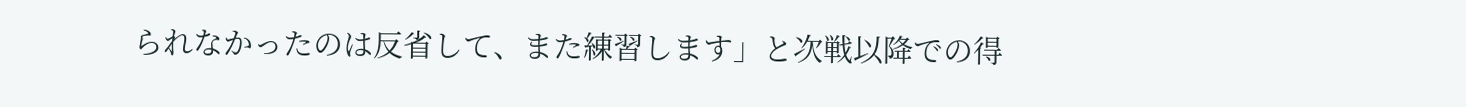られなかったのは反省して、また練習します」と次戦以降での得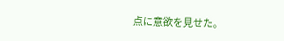点に意欲を見せた。